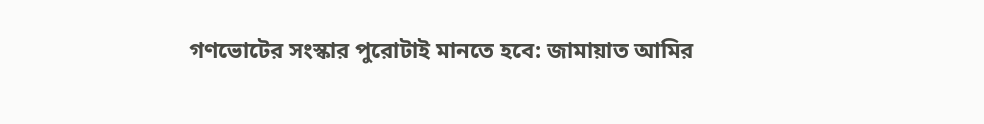গণভোটের সংস্কার পুরোটাই মানতে হবে: জামায়াত আমির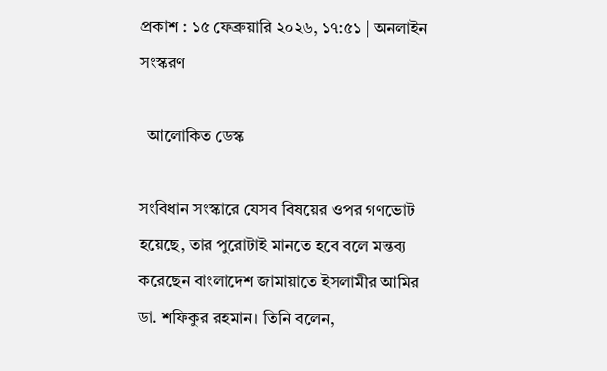প্রকাশ : ১৫ ফেব্রুয়ারি ২০২৬, ১৭:৫১ | অনলাইন সংস্করণ

  আলোকিত ডেস্ক

সংবিধান সংস্কারে যেসব বিষয়ের ওপর গণভোট হয়েছে, তার পুরোটাই মানতে হবে বলে মন্তব্য করেছেন বাংলাদেশ জামায়াতে ইসলামীর আমির ডা. শফিকুর রহমান। তিনি বলেন,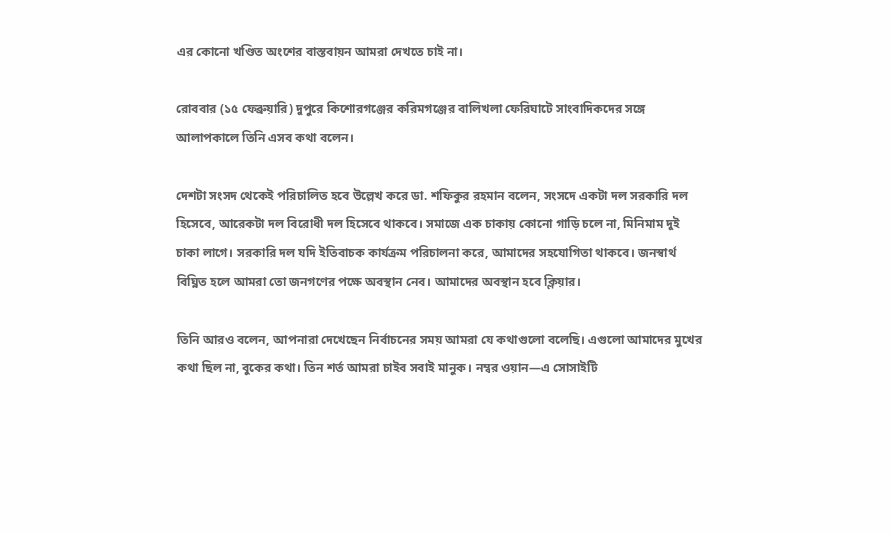এর কোনো খণ্ডিত অংশের বাস্তবায়ন আমরা দেখতে চাই না।

রোববার (১৫ ফেব্রুয়ারি) দুপুরে কিশোরগঞ্জের করিমগঞ্জের বালিখলা ফেরিঘাটে সাংবাদিকদের সঙ্গে আলাপকালে তিনি এসব কথা বলেন।

দেশটা সংসদ থেকেই পরিচালিত হবে উল্লেখ করে ডা. শফিকুর রহমান বলেন, সংসদে একটা দল সরকারি দল হিসেবে, আরেকটা দল বিরোধী দল হিসেবে থাকবে। সমাজে এক চাকায় কোনো গাড়ি চলে না, মিনিমাম দুই চাকা লাগে। সরকারি দল যদি ইতিবাচক কার্যক্রম পরিচালনা করে, আমাদের সহযোগিতা থাকবে। জনস্বার্থ বিঘ্নিত হলে আমরা তো জনগণের পক্ষে অবস্থান নেব। আমাদের অবস্থান হবে ক্লিয়ার।

তিনি আরও বলেন, আপনারা দেখেছেন নির্বাচনের সময় আমরা যে কথাগুলো বলেছি। এগুলো আমাদের মুখের কথা ছিল না, বুকের কথা। তিন শর্ত আমরা চাইব সবাই মানুক। নম্বর ওয়ান—এ সোসাইটি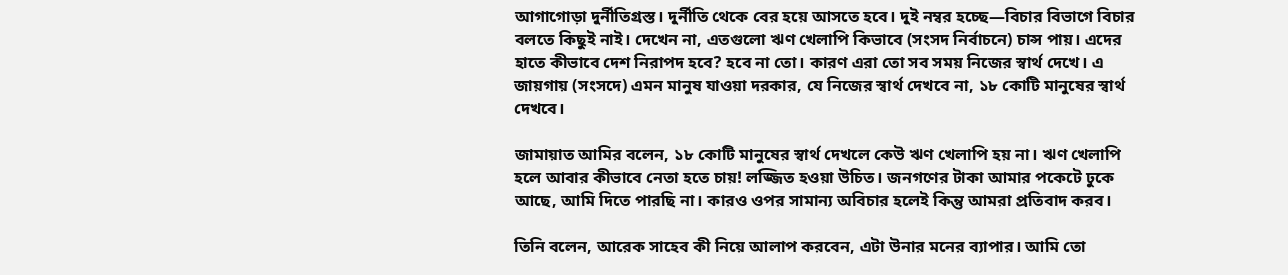আগাগোড়া দুর্নীতিগ্রস্ত। দুর্নীতি থেকে বের হয়ে আসতে হবে। দুই নম্বর হচ্ছে—বিচার বিভাগে বিচার বলতে কিছুই নাই। দেখেন না, এতগুলো ঋণ খেলাপি কিভাবে (সংসদ নির্বাচনে) চান্স পায়। এদের হাতে কীভাবে দেশ নিরাপদ হবে? হবে না তো। কারণ এরা তো সব সময় নিজের স্বার্থ দেখে। এ জায়গায় (সংসদে) এমন মানুষ যাওয়া দরকার, যে নিজের স্বার্থ দেখবে না, ১৮ কোটি মানুষের স্বার্থ দেখবে।

জামায়াত আমির বলেন, ১৮ কোটি মানুষের স্বার্থ দেখলে কেউ ঋণ খেলাপি হয় না। ঋণ খেলাপি হলে আবার কীভাবে নেতা হতে চায়! লজ্জিত হওয়া উচিত। জনগণের টাকা আমার পকেটে ঢুকে আছে, আমি দিতে পারছি না। কারও ওপর সামান্য অবিচার হলেই কিন্তু আমরা প্রতিবাদ করব।

তিনি বলেন, আরেক সাহেব কী নিয়ে আলাপ করবেন, এটা উনার মনের ব্যাপার। আমি তো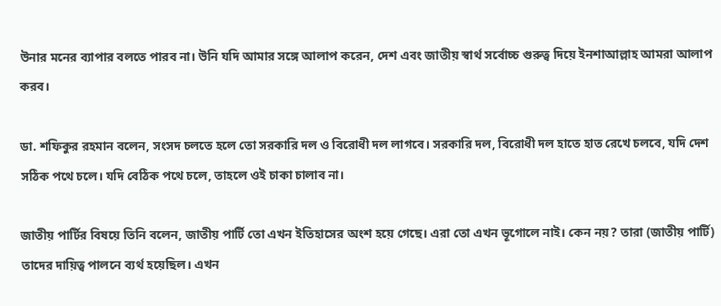উনার মনের ব্যাপার বলতে পারব না। উনি যদি আমার সঙ্গে আলাপ করেন, দেশ এবং জাতীয় স্বার্থ সর্বোচ্চ গুরুত্ব দিয়ে ইনশাআল্লাহ আমরা আলাপ করব।

ডা. শফিকুর রহমান বলেন, সংসদ চলতে হলে তো সরকারি দল ও বিরোধী দল লাগবে। সরকারি দল, বিরোধী দল হাতে হাত রেখে চলবে, যদি দেশ সঠিক পথে চলে। যদি বেঠিক পথে চলে, তাহলে ওই চাকা চালাব না।

জাতীয় পার্টির বিষয়ে তিনি বলেন, জাতীয় পার্টি তো এখন ইতিহাসের অংশ হয়ে গেছে। এরা তো এখন ভূগোলে নাই। কেন নয়? তারা (জাতীয় পার্টি) তাদের দায়িত্ব পালনে ব্যর্থ হয়েছিল। এখন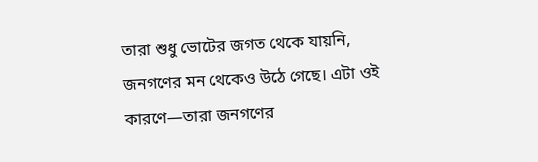তারা শুধু ভোটের জগত থেকে যায়নি, জনগণের মন থেকেও উঠে গেছে। এটা ওই কারণে—তারা জনগণের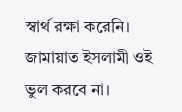স্বার্থ রক্ষা করেনি। জামায়াত ইসলামী ওই ভুল করবে না।